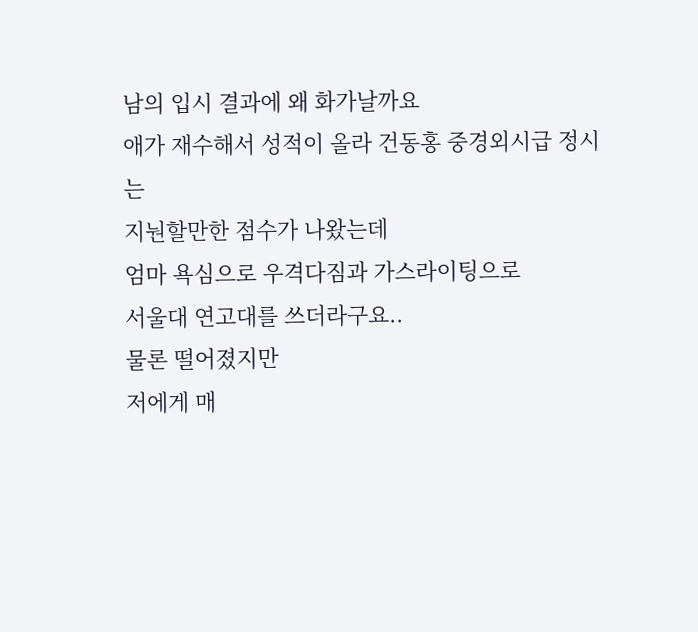남의 입시 결과에 왜 화가날까요
애가 재수해서 성적이 올라 건동홍 중경외시급 정시는
지눤할만한 점수가 나왔는데
엄마 욕심으로 우격다짐과 가스라이팅으로
서울대 연고대를 쓰더라구요..
물론 떨어졌지만
저에게 매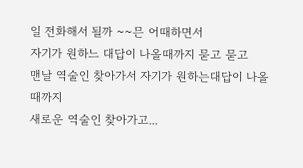일 전화해서 될까 ~~믄 어때하면서
자기가 원하느 대답이 나올때까지 묻고 묻고
맨날 역술인 찾아가서 자기가 원하는대답이 나올때까지
새로운 역술인 찾아가고...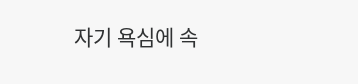자기 욕심에 속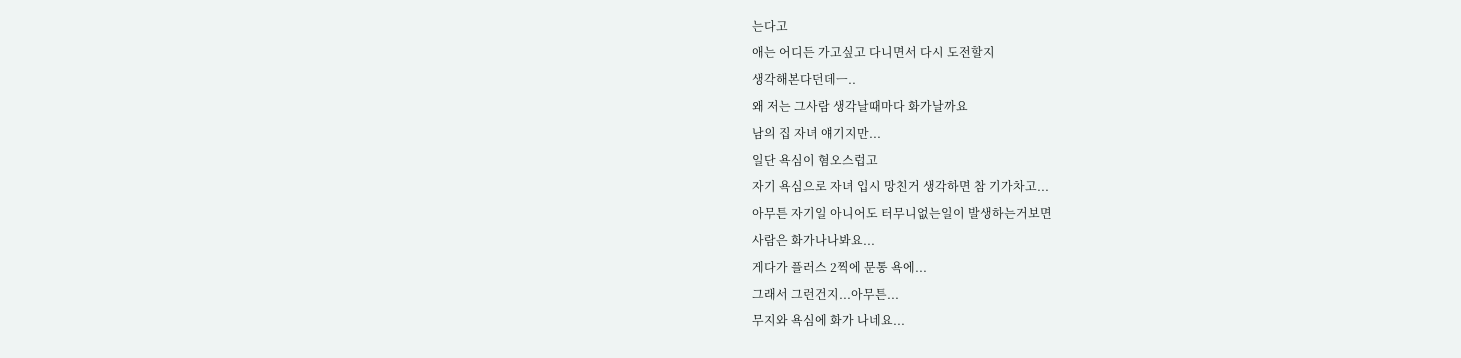는다고
애는 어디든 가고싶고 다니면서 다시 도전할지
생각해본다던데ㅡ..
왜 저는 그사람 생각날때마다 화가날까요
남의 집 자녀 얘기지만...
일단 욕심이 혐오스럽고
자기 욕심으로 자녀 입시 망친거 생각하면 참 기가차고...
아무튼 자기일 아니어도 터무니없는일이 발생하는거보면
사람은 화가나나봐요...
게다가 플러스 2찍에 문통 욕에...
그래서 그런건지...아무튼...
무지와 욕심에 화가 나네요...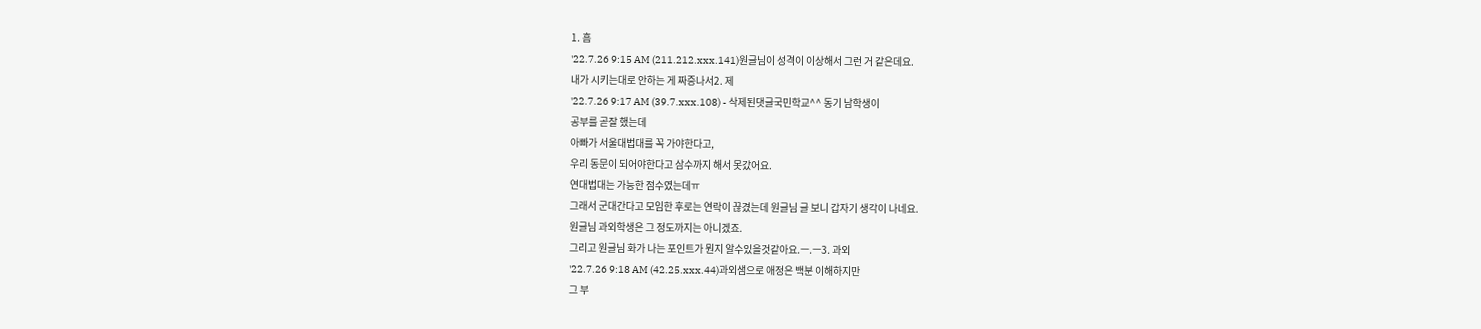1. 흠
'22.7.26 9:15 AM (211.212.xxx.141)원글님이 성격이 이상해서 그런 거 같은데요.
내가 시키는대로 안하는 게 짜증나서2. 제
'22.7.26 9:17 AM (39.7.xxx.108) - 삭제된댓글국민학교^^ 동기 남학생이
공부를 곧잘 했는데
아빠가 서울대법대를 꼭 가야한다고,
우리 동문이 되어야한다고 삼수까지 해서 못갔어요.
연대법대는 가능한 점수였는데ㅠ
그래서 군대간다고 모임한 후로는 연락이 끊겼는데 원글님 글 보니 갑자기 생각이 나네요.
원글님 과외학생은 그 정도까지는 아니겠죠.
그리고 원글님 화가 나는 포인트가 뭔지 알수있을것같아요.ㅡ.ㅡ3. 과외
'22.7.26 9:18 AM (42.25.xxx.44)과외샘으로 애정은 백분 이해하지만
그 부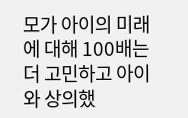모가 아이의 미래에 대해 100배는 더 고민하고 아이와 상의했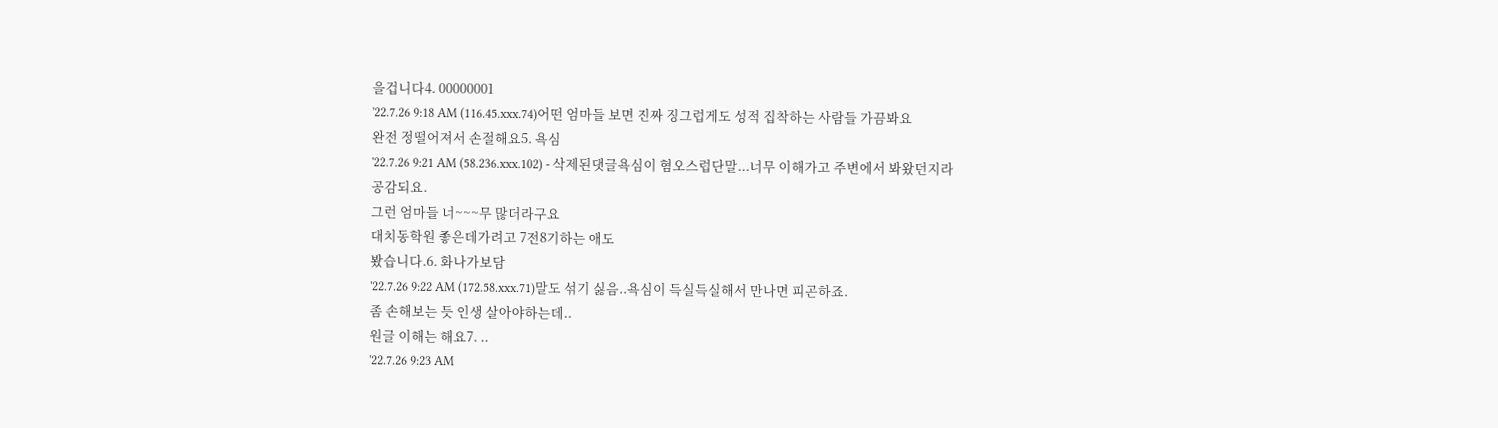을겁니다4. 00000001
'22.7.26 9:18 AM (116.45.xxx.74)어떤 엄마들 보면 진짜 징그럽게도 성적 집착하는 사람들 가끔봐요
완전 정떨어져서 손절해요5. 욕심
'22.7.26 9:21 AM (58.236.xxx.102) - 삭제된댓글욕심이 혐오스럽단말...너무 이해가고 주변에서 봐왔던지라
공감되요.
그런 엄마들 너~~~무 많더라구요
대치동학원 좋은데가려고 7전8기하는 애도
봤습니다.6. 화나가보담
'22.7.26 9:22 AM (172.58.xxx.71)말도 섞기 싫음..욕심이 득실득실해서 만나면 피곤하죠.
좀 손해보는 듯 인생 살아야하는데..
원글 이해는 해요7. ..
'22.7.26 9:23 AM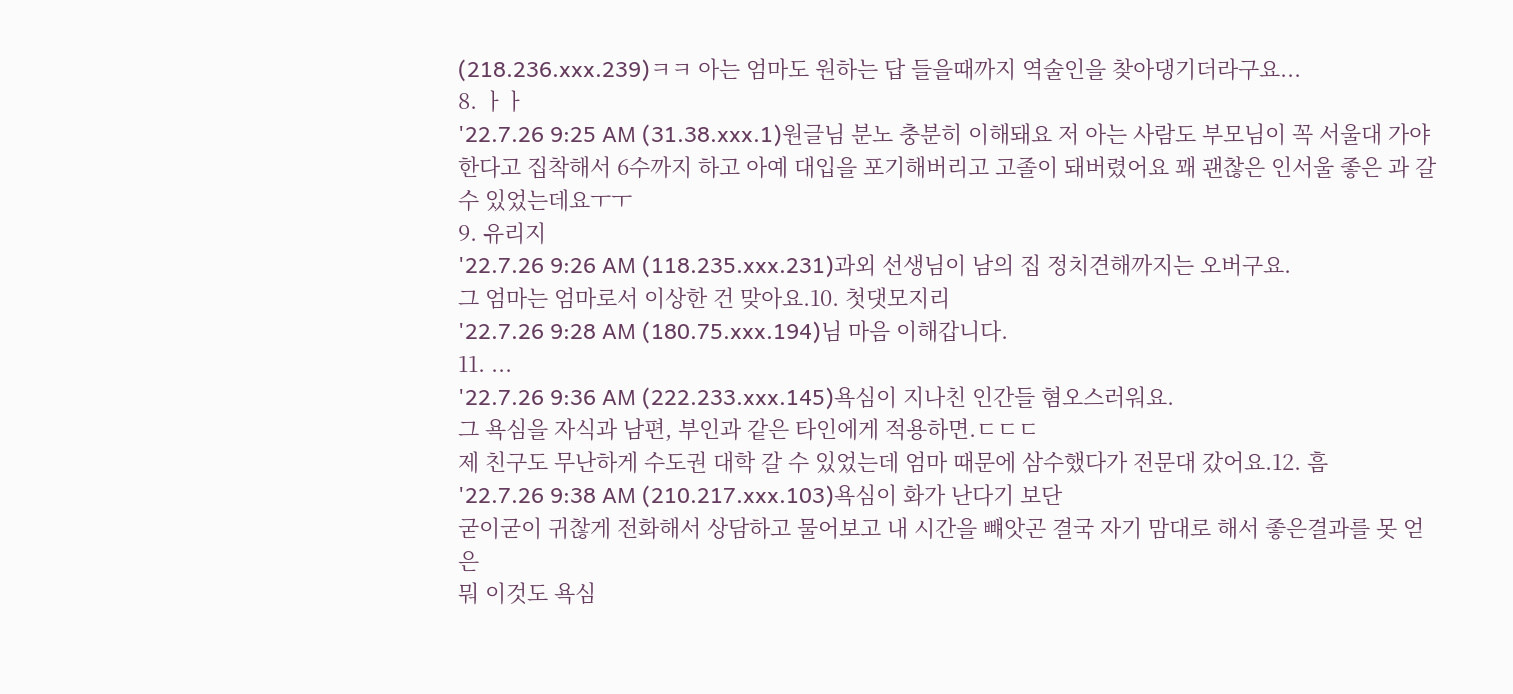(218.236.xxx.239)ㅋㅋ 아는 엄마도 원하는 답 들을때까지 역술인을 찾아댕기더라구요...
8. ㅏㅏ
'22.7.26 9:25 AM (31.38.xxx.1)원글님 분노 충분히 이해돼요 저 아는 사람도 부모님이 꼭 서울대 가야한다고 집착해서 6수까지 하고 아예 대입을 포기해버리고 고졸이 돼버렸어요 꽤 괜찮은 인서울 좋은 과 갈 수 있었는데요ㅜㅜ
9. 유리지
'22.7.26 9:26 AM (118.235.xxx.231)과외 선생님이 남의 집 정치견해까지는 오버구요.
그 엄마는 엄마로서 이상한 건 맞아요.10. 첫댓모지리
'22.7.26 9:28 AM (180.75.xxx.194)님 마음 이해갑니다.
11. ...
'22.7.26 9:36 AM (222.233.xxx.145)욕심이 지나친 인간들 혐오스러워요.
그 욕심을 자식과 남편, 부인과 같은 타인에게 적용하면.ㄷㄷㄷ
제 친구도 무난하게 수도권 대학 갈 수 있었는데 엄마 때문에 삼수했다가 전문대 갔어요.12. 흠
'22.7.26 9:38 AM (210.217.xxx.103)욕심이 화가 난다기 보단
굳이굳이 귀찮게 전화해서 상담하고 물어보고 내 시간을 뺴앗곤 결국 자기 맘대로 해서 좋은결과를 못 얻은
뭐 이것도 욕심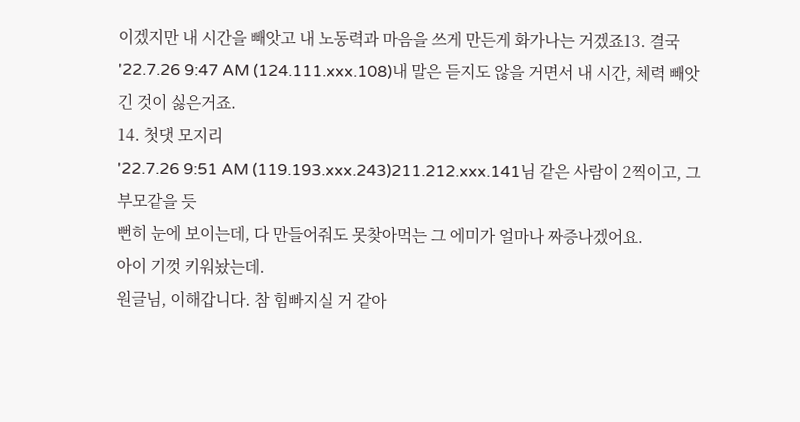이겠지만 내 시간을 빼앗고 내 노동력과 마음을 쓰게 만든게 화가나는 거겠죠13. 결국
'22.7.26 9:47 AM (124.111.xxx.108)내 말은 듣지도 않을 거면서 내 시간, 체력 빼앗긴 것이 싫은거죠.
14. 첫댓 모지리
'22.7.26 9:51 AM (119.193.xxx.243)211.212.xxx.141님 같은 사람이 2찍이고, 그 부모같을 듯
뻔히 눈에 보이는데, 다 만들어줘도 못찾아먹는 그 에미가 얼마나 짜증나겠어요.
아이 기껏 키워놨는데.
원글님, 이해갑니다. 참 힘빠지실 거 같아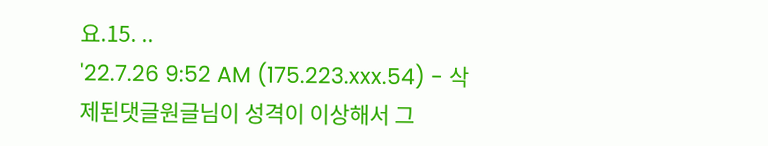요.15. ..
'22.7.26 9:52 AM (175.223.xxx.54) - 삭제된댓글원글님이 성격이 이상해서 그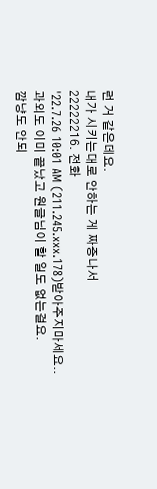런 거 같은데요.
내가 시키는대로 안하는 게 짜증나서
22222216. 전화
'22.7.26 10:01 AM (211.245.xxx.178)받아주지마세요..
과외도 이미 끝났고 원글님이 할 일도 없는걸요.
깜냥도 안되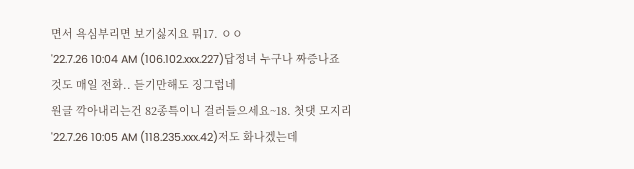면서 욕심부리면 보기싫지요 뭐17. ㅇㅇ
'22.7.26 10:04 AM (106.102.xxx.227)답정녀 누구나 짜증나죠
것도 매일 전화.. 듣기만해도 징그럽네
원글 깍아내리는건 82종특이니 걸러들으세요~18. 첫댓 모지리
'22.7.26 10:05 AM (118.235.xxx.42)저도 화나겠는데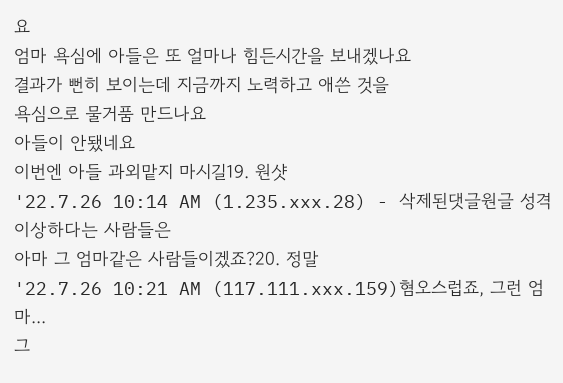요
엄마 욕심에 아들은 또 얼마나 힘든시간을 보내겠나요
결과가 뻔히 보이는데 지금까지 노력하고 애쓴 것을
욕심으로 물거품 만드나요
아들이 안됐네요
이번엔 아들 과외맡지 마시길19. 원샷
'22.7.26 10:14 AM (1.235.xxx.28) - 삭제된댓글원글 성격 이상하다는 사람들은
아마 그 엄마같은 사람들이겠죠?20. 정말
'22.7.26 10:21 AM (117.111.xxx.159)혐오스럽죠, 그런 엄마...
그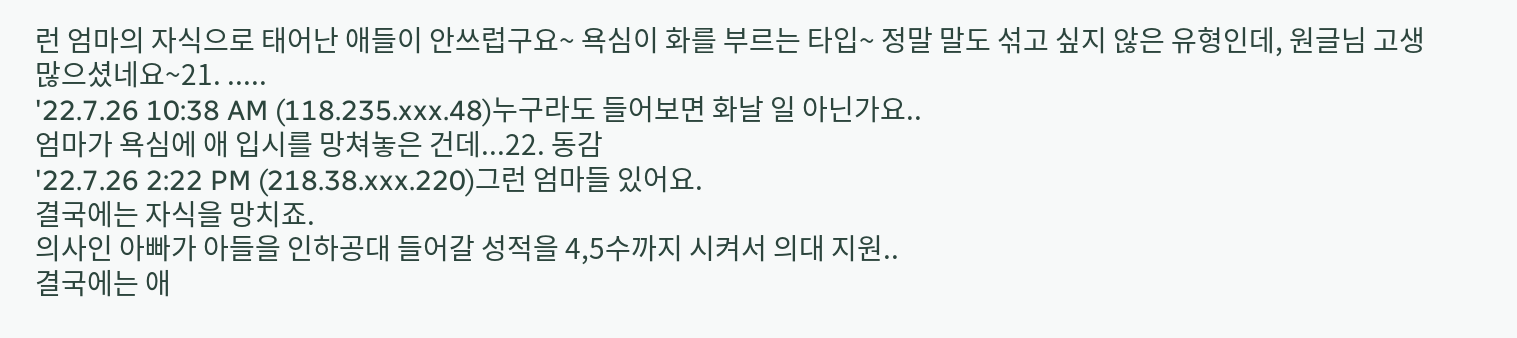런 엄마의 자식으로 태어난 애들이 안쓰럽구요~ 욕심이 화를 부르는 타입~ 정말 말도 섞고 싶지 않은 유형인데, 원글님 고생 많으셨네요~21. .....
'22.7.26 10:38 AM (118.235.xxx.48)누구라도 들어보면 화날 일 아닌가요..
엄마가 욕심에 애 입시를 망쳐놓은 건데...22. 동감
'22.7.26 2:22 PM (218.38.xxx.220)그런 엄마들 있어요.
결국에는 자식을 망치죠.
의사인 아빠가 아들을 인하공대 들어갈 성적을 4,5수까지 시켜서 의대 지원..
결국에는 애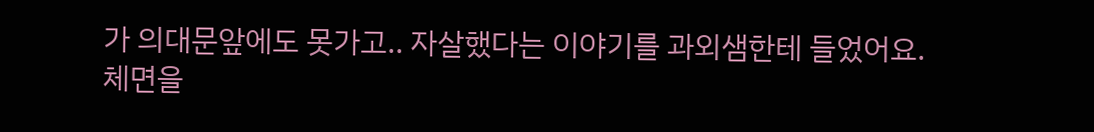가 의대문앞에도 못가고.. 자살했다는 이야기를 과외샘한테 들었어요.
체면을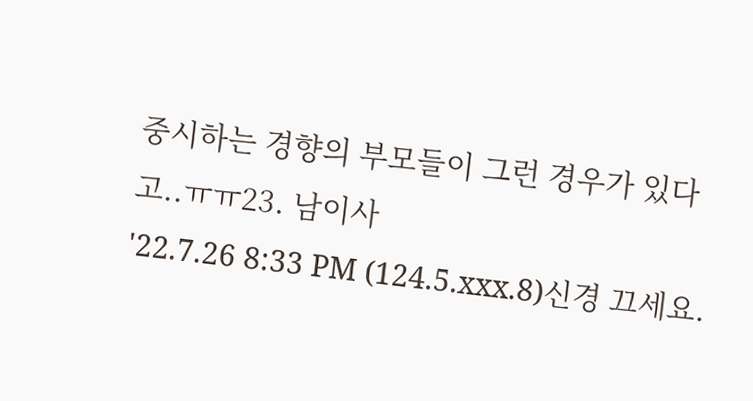중시하는 경향의 부모들이 그런 경우가 있다고..ㅠㅠ23. 남이사
'22.7.26 8:33 PM (124.5.xxx.8)신경 끄세요.